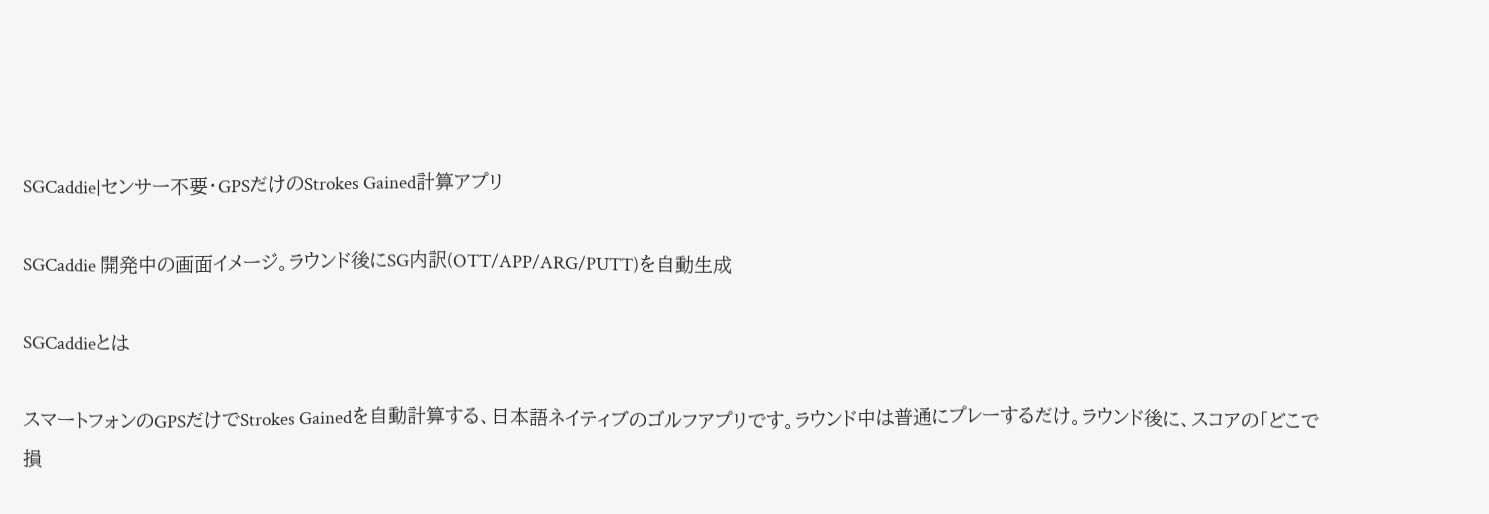SGCaddie|センサー不要・GPSだけのStrokes Gained計算アプリ

SGCaddie 開発中の画面イメージ。ラウンド後にSG内訳(OTT/APP/ARG/PUTT)を自動生成

SGCaddieとは

スマートフォンのGPSだけでStrokes Gainedを自動計算する、日本語ネイティブのゴルフアプリです。ラウンド中は普通にプレーするだけ。ラウンド後に、スコアの「どこで損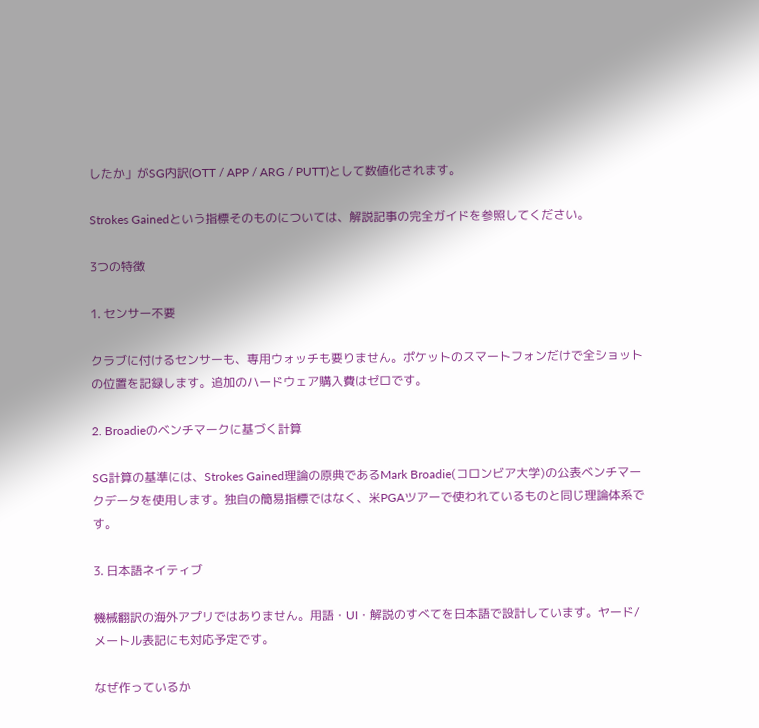したか」がSG内訳(OTT / APP / ARG / PUTT)として数値化されます。

Strokes Gainedという指標そのものについては、解説記事の完全ガイドを参照してください。

3つの特徴

1. センサー不要

クラブに付けるセンサーも、専用ウォッチも要りません。ポケットのスマートフォンだけで全ショットの位置を記録します。追加のハードウェア購入費はゼロです。

2. Broadieのベンチマークに基づく計算

SG計算の基準には、Strokes Gained理論の原典であるMark Broadie(コロンビア大学)の公表ベンチマークデータを使用します。独自の簡易指標ではなく、米PGAツアーで使われているものと同じ理論体系です。

3. 日本語ネイティブ

機械翻訳の海外アプリではありません。用語・UI・解説のすべてを日本語で設計しています。ヤード/メートル表記にも対応予定です。

なぜ作っているか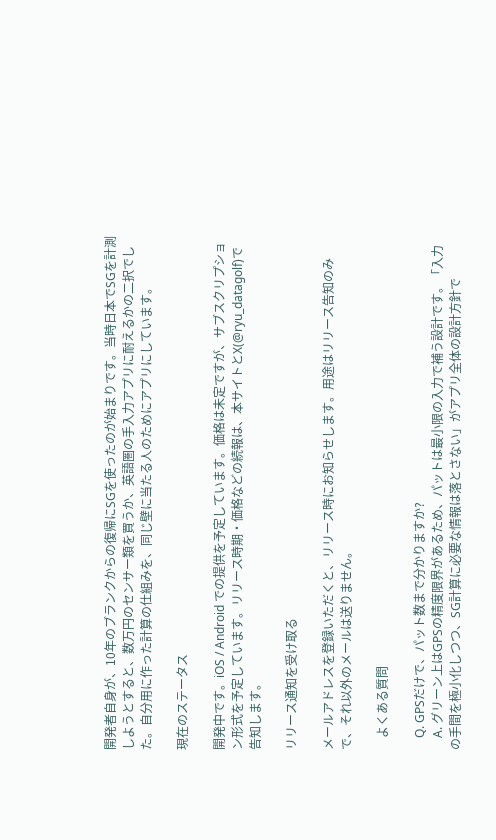開発者自身が、10年のブランクからの復帰にSGを使ったのが始まりです。当時日本でSGを計測しようとすると、数万円のセンサー類を買うか、英語圏の手入力アプリに耐えるかの二択でした。自分用に作った計算の仕組みを、同じ壁に当たる人のためにアプリにしています。

現在のステータス

開発中です。iOS / Android での提供を予定しています。価格は未定ですが、サブスクリプション形式を予定しています。リリース時期・価格などの続報は、本サイトとX(@ryu_datagolf)で告知します。

リリース通知を受け取る

メールアドレスを登録いただくと、リリース時にお知らせします。用途はリリース告知のみで、それ以外のメールは送りません。

    よくある質問

    Q. GPSだけで、パット数まで分かりますか?
    A. グリーン上はGPSの精度限界があるため、パットは最小限の入力で補う設計です。「入力の手間を極小化しつつ、SG計算に必要な情報は落とさない」がアプリ全体の設計方針で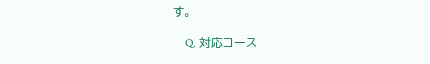す。

    Q. 対応コース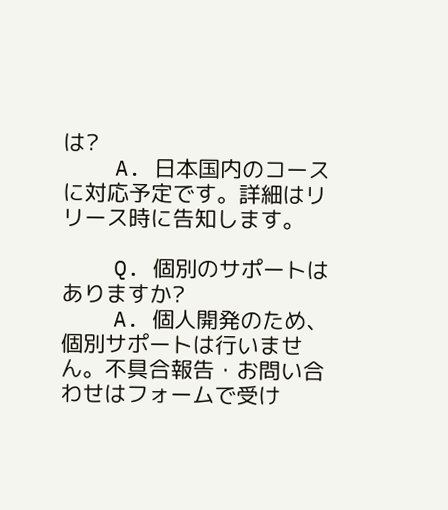は?
    A. 日本国内のコースに対応予定です。詳細はリリース時に告知します。

    Q. 個別のサポートはありますか?
    A. 個人開発のため、個別サポートは行いません。不具合報告・お問い合わせはフォームで受け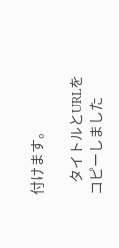付けます。

    タイトルとURLをコピーしました